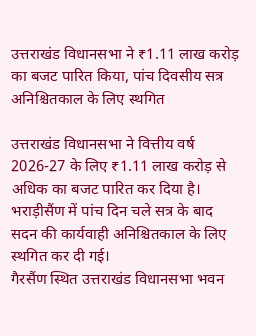उत्तराखंड विधानसभा ने ₹1.11 लाख करोड़ का बजट पारित किया, पांच दिवसीय सत्र अनिश्चितकाल के लिए स्थगित

उत्तराखंड विधानसभा ने वित्तीय वर्ष 2026-27 के लिए ₹1.11 लाख करोड़ से अधिक का बजट पारित कर दिया है। भराड़ीसैंण में पांच दिन चले सत्र के बाद सदन की कार्यवाही अनिश्चितकाल के लिए स्थगित कर दी गई।
गैरसैंण स्थित उत्तराखंड विधानसभा भवन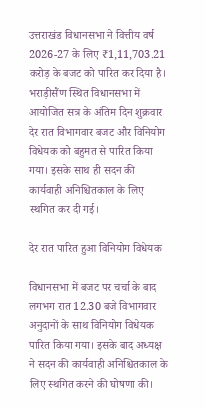उत्तराखंड विधानसभा ने वित्तीय वर्ष 2026-27 के लिए ₹1,11,703.21 करोड़ के बजट को पारित कर दिया है। भराड़ीसैंण स्थित विधानसभा में आयोजित सत्र के अंतिम दिन शुक्रवार देर रात विभागवार बजट और विनियोग विधेयक को बहुमत से पारित किया गया। इसके साथ ही सदन की कार्यवाही अनिश्चितकाल के लिए स्थगित कर दी गई।

देर रात पारित हुआ विनियोग विधेयक

विधानसभा में बजट पर चर्चा के बाद लगभग रात 12.30 बजे विभागवार अनुदानों के साथ विनियोग विधेयक पारित किया गया। इसके बाद अध्यक्ष ने सदन की कार्यवाही अनिश्चितकाल के लिए स्थगित करने की घोषणा की।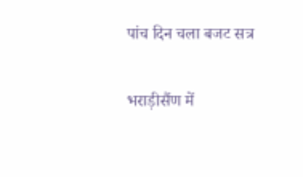पांच दिन चला बजट सत्र

भराड़ीसैंण में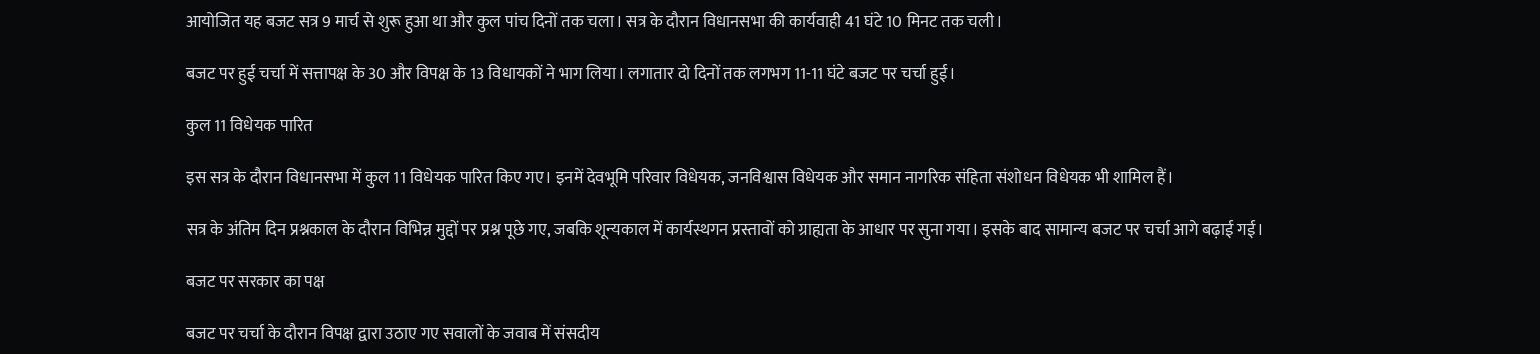आयोजित यह बजट सत्र 9 मार्च से शुरू हुआ था और कुल पांच दिनों तक चला। सत्र के दौरान विधानसभा की कार्यवाही 41 घंटे 10 मिनट तक चली।

बजट पर हुई चर्चा में सत्तापक्ष के 30 और विपक्ष के 13 विधायकों ने भाग लिया। लगातार दो दिनों तक लगभग 11-11 घंटे बजट पर चर्चा हुई।

कुल 11 विधेयक पारित

इस सत्र के दौरान विधानसभा में कुल 11 विधेयक पारित किए गए। इनमें देवभूमि परिवार विधेयक, जनविश्वास विधेयक और समान नागरिक संहिता संशोधन विधेयक भी शामिल हैं।

सत्र के अंतिम दिन प्रश्नकाल के दौरान विभिन्न मुद्दों पर प्रश्न पूछे गए, जबकि शून्यकाल में कार्यस्थगन प्रस्तावों को ग्राह्यता के आधार पर सुना गया। इसके बाद सामान्य बजट पर चर्चा आगे बढ़ाई गई।

बजट पर सरकार का पक्ष

बजट पर चर्चा के दौरान विपक्ष द्वारा उठाए गए सवालों के जवाब में संसदीय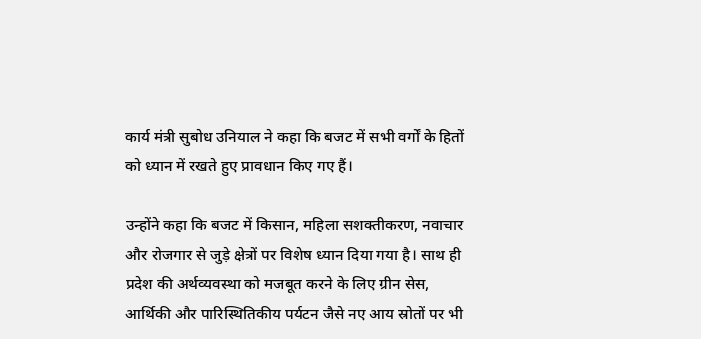कार्य मंत्री सुबोध उनियाल ने कहा कि बजट में सभी वर्गों के हितों को ध्यान में रखते हुए प्रावधान किए गए हैं।

उन्होंने कहा कि बजट में किसान, महिला सशक्तीकरण, नवाचार और रोजगार से जुड़े क्षेत्रों पर विशेष ध्यान दिया गया है। साथ ही प्रदेश की अर्थव्यवस्था को मजबूत करने के लिए ग्रीन सेस, आर्थिकी और पारिस्थितिकीय पर्यटन जैसे नए आय स्रोतों पर भी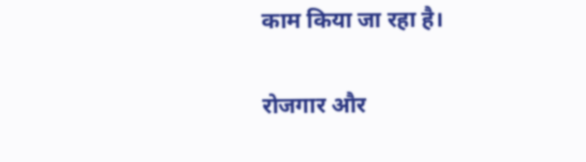काम किया जा रहा है।

रोजगार और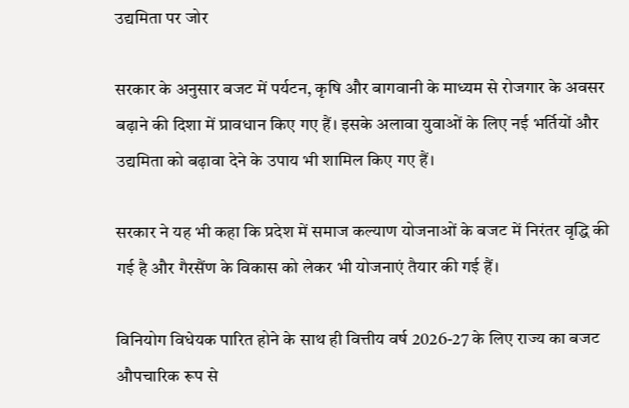उद्यमिता पर जोर

सरकार के अनुसार बजट में पर्यटन, कृषि और बागवानी के माध्यम से रोजगार के अवसर बढ़ाने की दिशा में प्रावधान किए गए हैं। इसके अलावा युवाओं के लिए नई भर्तियों और उद्यमिता को बढ़ावा देने के उपाय भी शामिल किए गए हैं।

सरकार ने यह भी कहा कि प्रदेश में समाज कल्याण योजनाओं के बजट में निरंतर वृद्धि की गई है और गैरसैंण के विकास को लेकर भी योजनाएं तैयार की गई हैं।

विनियोग विधेयक पारित होने के साथ ही वित्तीय वर्ष 2026-27 के लिए राज्य का बजट औपचारिक रूप से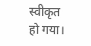स्वीकृत हो गया।